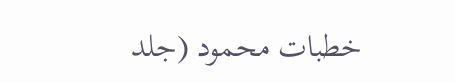خطبات محمود (جلد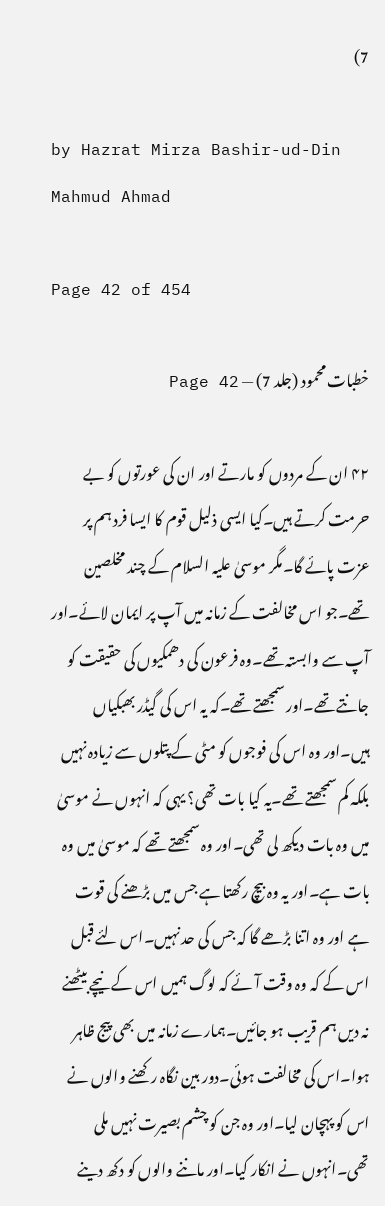7)

by Hazrat Mirza Bashir-ud-Din Mahmud Ahmad

Page 42 of 454

خطبات محمود (جلد 7) — Page 42

۴۲ ان کے مردوں کو مارتے اور ان کی عورتوں کو بے حرمت کرتے ہیں۔کیا ایسی ذلیل قوم کا ایسا فرد ہم پر عزت پائے گا۔مگر موسیٰ علیہ السلام کے چند مخلصین تھے۔جو اس مخالفت کے زمانہ میں آپ پر ایمان لائے۔اور آپ سے وابستہ تھے۔وہ فرعون کی دھمکیوں کی حقیقت کو جانتے تھے۔اور سمجھتے تھے۔کہ یہ اس کی گیڈر بھبکیاں ہیں۔اور وہ اس کی فوجوں کو مٹی کے پتلوں سے زیادہ نہیں بلکہ کم سمجھتے تھے۔یہ کیا بات تھی؟ یہی کہ انہوں نے موسیٰ میں وہ بات دیکھ لی تھی۔اور وہ سمجھتے تھے کہ موسیٰ میں وہ بات ہے۔اور یہ وہ بیچ رکھتا ہے جس میں بڑھنے کی قوت ہے اور وہ اتنا بڑھے گا کہ جس کی حد نہیں۔اس لئے قبل اس کے کہ وہ وقت آئے کہ لوگ ہمیں اس کے نیچے بیٹھنے نہ دیں ہم قریب ہو جائیں۔ہمارے زمانہ میں بھی پیج ظاہر ہوا۔اس کی مخالفت ہوئی۔دور بین نگاہ رکھنے والوں نے اس کو پہچان لیا۔اور وہ جن کو چشم بصیرت نہیں ملی تھی۔انہوں نے انکار کیا۔اور ماننے والوں کو دکھ دینے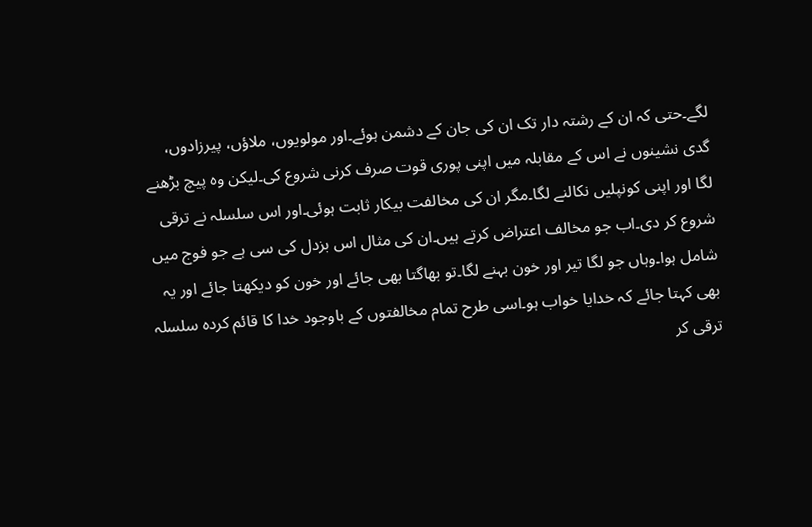لگے۔حتی کہ ان کے رشتہ دار تک ان کی جان کے دشمن ہوئے۔اور مولویوں، ملاؤں، پیرزادوں، گدی نشینوں نے اس کے مقابلہ میں اپنی پوری قوت صرف کرنی شروع کی۔لیکن وہ پیچ بڑھنے لگا اور اپنی کونپلیں نکالنے لگا۔مگر ان کی مخالفت بیکار ثابت ہوئی۔اور اس سلسلہ نے ترقی شروع کر دی۔اب جو مخالف اعتراض کرتے ہیں۔ان کی مثال اس بزدل کی سی ہے جو فوج میں شامل ہوا۔وہاں جو لگا تیر اور خون بہنے لگا۔تو بھاگتا بھی جائے اور خون کو دیکھتا جائے اور یہ بھی کہتا جائے کہ خدایا خواب ہو۔اسی طرح تمام مخالفتوں کے باوجود خدا کا قائم کردہ سلسلہ ترقی کر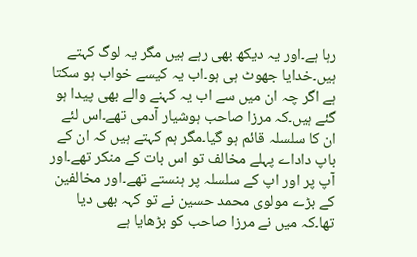رہا ہے۔اور یہ دیکھ بھی رہے ہیں مگر یہ لوگ کہتے ہیں۔خدایا جھوٹ ہی ہو۔اب یہ کیسے خواب ہو سکتا ہے اگر چہ ان میں سے اب یہ کہنے والے بھی پیدا ہو گئے ہیں۔کہ مرزا صاحب ہوشیار آدمی تھے۔اس لئے ان کا سلسلہ قائم ہو گیا۔مگر ہم کہتے ہیں کہ ان کے باپ داداے پہلے مخالف تو اس بات کے منکر تھے۔اور آپ پر اور اپ کے سلسلہ پر ہنستے تھے۔اور مخالفین کے بڑے مولوی محمد حسین نے تو کہہ بھی دیا تھا۔کہ میں نے مرزا صاحب کو بڑھایا ہے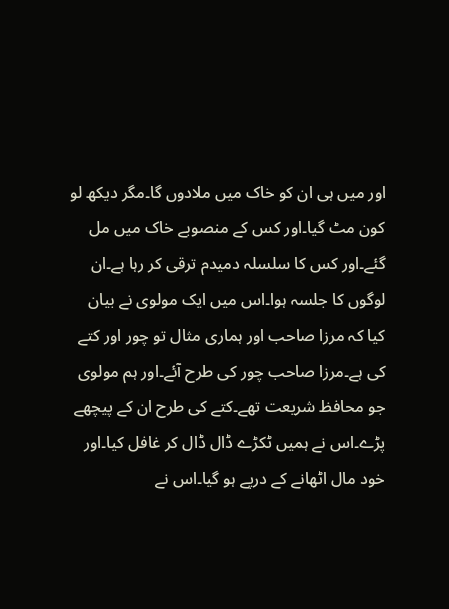اور میں ہی ان کو خاک میں ملادوں گا۔مگر دیکھ لو کون مٹ گیا۔اور کس کے منصوبے خاک میں مل گئے۔اور کس کا سلسلہ دمیدم ترقی کر رہا ہے۔ان لوگوں کا جلسہ ہوا۔اس میں ایک مولوی نے بیان کیا کہ مرزا صاحب اور ہماری مثال تو چور اور کتے کی ہے۔مرزا صاحب چور کی طرح آئے۔اور ہم مولوی جو محافظ شریعت تھے۔کتے کی طرح ان کے پیچھے پڑے۔اس نے ہمیں ٹکڑے ڈال ڈال کر غافل کیا۔اور خود مال اٹھانے کے درپے ہو گیا۔اس نے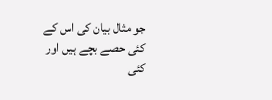جو مثال بیان کی اس کے کئی حصے بچے ہیں اور کئی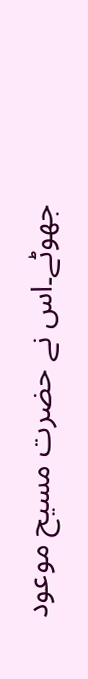جھوٹے۔اس نے حضرت مسیح موعود